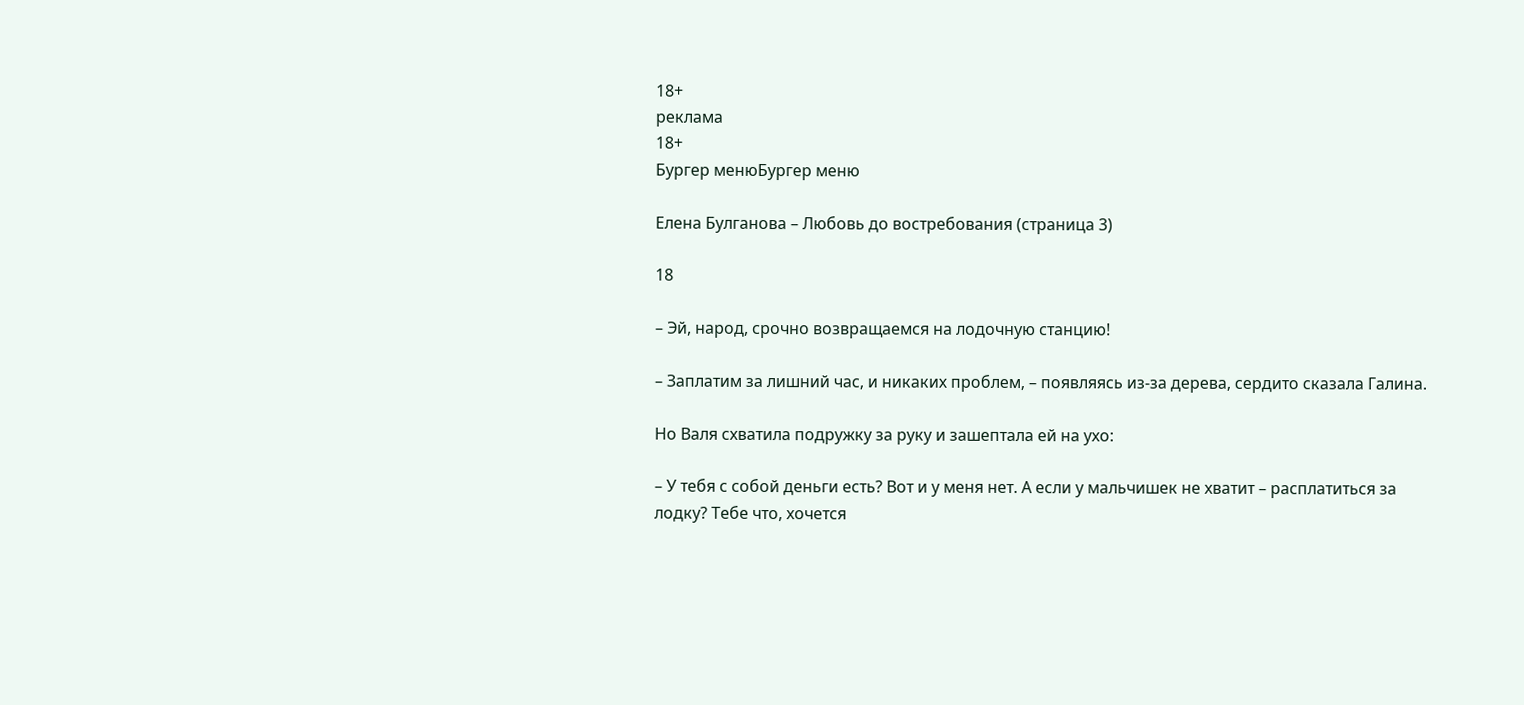18+
реклама
18+
Бургер менюБургер меню

Елена Булганова – Любовь до востребования (страница 3)

18

– Эй, народ, срочно возвращаемся на лодочную станцию!

– Заплатим за лишний час, и никаких проблем, – появляясь из-за дерева, сердито сказала Галина.

Но Валя схватила подружку за руку и зашептала ей на ухо:

– У тебя с собой деньги есть? Вот и у меня нет. А если у мальчишек не хватит – расплатиться за лодку? Тебе что, хочется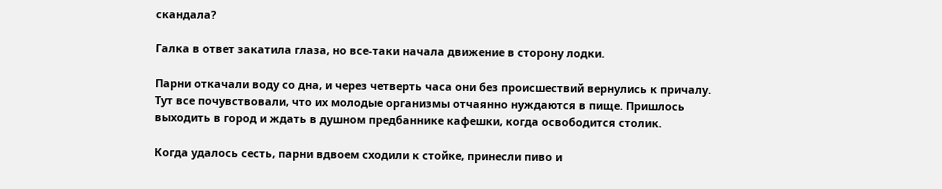скандала?

Галка в ответ закатила глаза, но все-таки начала движение в сторону лодки.

Парни откачали воду со дна, и через четверть часа они без происшествий вернулись к причалу. Тут все почувствовали, что их молодые организмы отчаянно нуждаются в пище. Пришлось выходить в город и ждать в душном предбаннике кафешки, когда освободится столик.

Когда удалось сесть, парни вдвоем сходили к стойке, принесли пиво и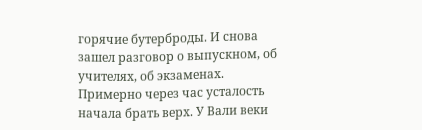горячие бутерброды. И снова зашел разговор о выпускном, об учителях, об экзаменах. Примерно через час усталость начала брать верх. У Вали веки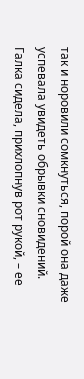так и норовили сомкнуться, порой она даже успевала увидеть обрывки сновидений. Галка сидела, прихлопнув рот рукой, – ее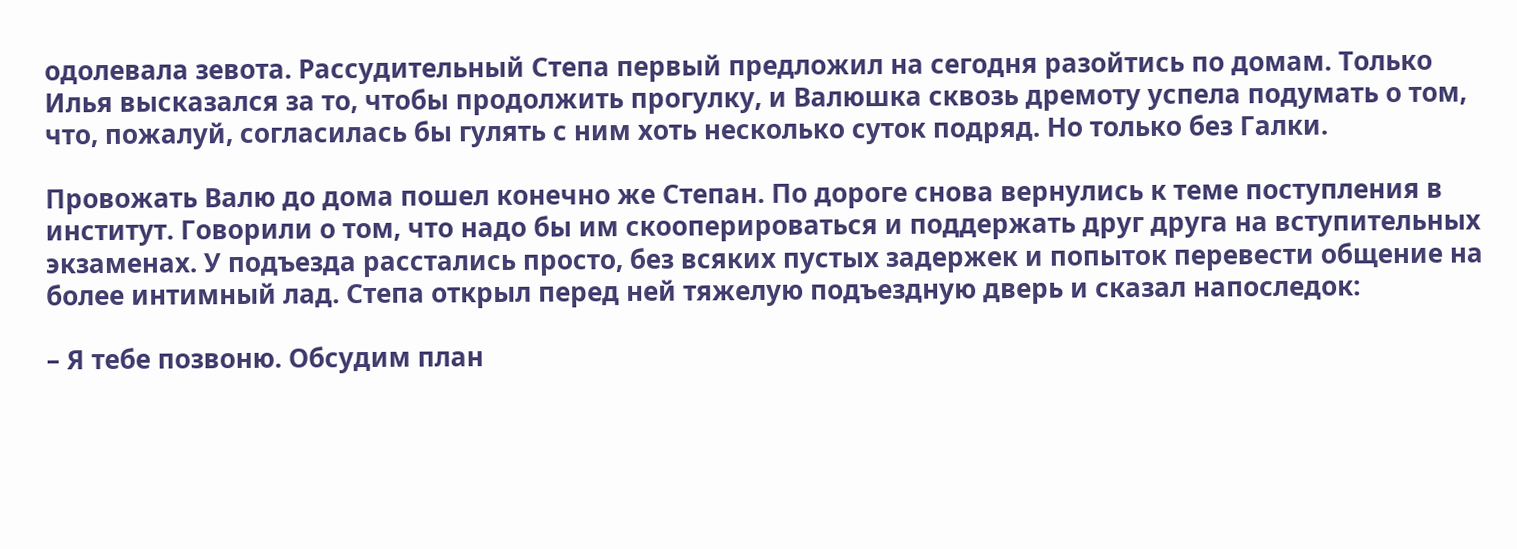одолевала зевота. Рассудительный Степа первый предложил на сегодня разойтись по домам. Только Илья высказался за то, чтобы продолжить прогулку, и Валюшка сквозь дремоту успела подумать о том, что, пожалуй, согласилась бы гулять с ним хоть несколько суток подряд. Но только без Галки.

Провожать Валю до дома пошел конечно же Степан. По дороге снова вернулись к теме поступления в институт. Говорили о том, что надо бы им скооперироваться и поддержать друг друга на вступительных экзаменах. У подъезда расстались просто, без всяких пустых задержек и попыток перевести общение на более интимный лад. Степа открыл перед ней тяжелую подъездную дверь и сказал напоследок:

– Я тебе позвоню. Обсудим план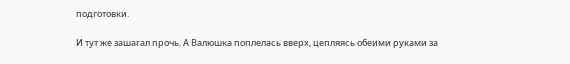подготовки.

И тут же зашагал прочь. А Валюшка поплелась вверх, цепляясь обеими руками за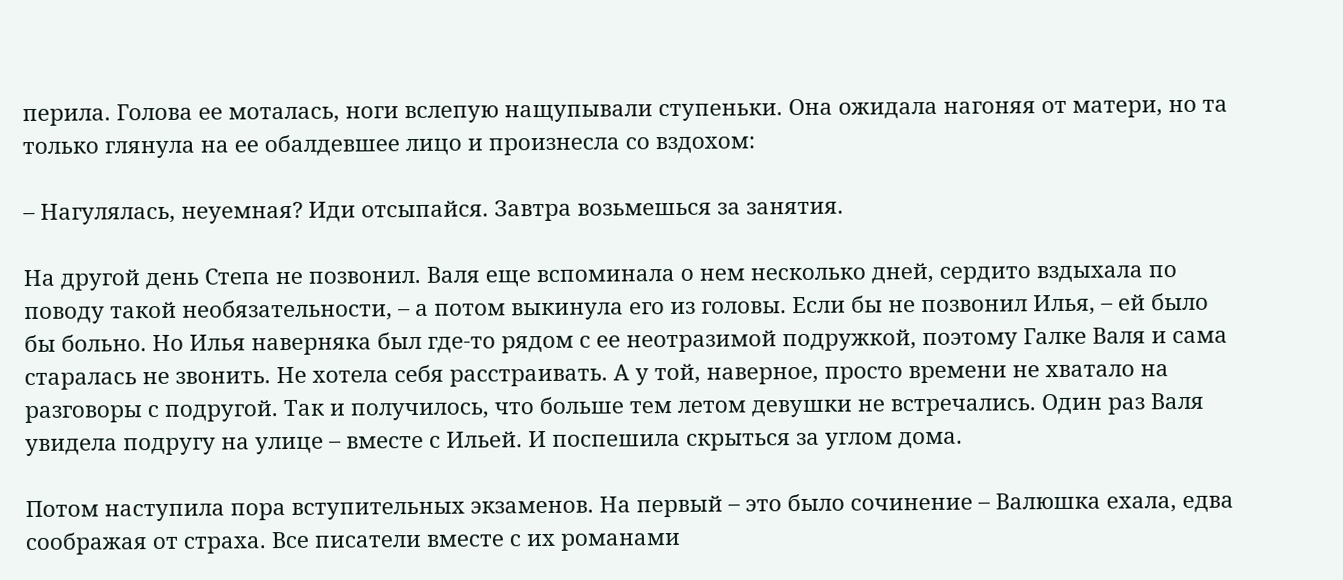перила. Голова ее моталась, ноги вслепую нащупывали ступеньки. Она ожидала нагоняя от матери, но та только глянула на ее обалдевшее лицо и произнесла со вздохом:

– Нагулялась, неуемная? Иди отсыпайся. Завтра возьмешься за занятия.

На другой день Степа не позвонил. Валя еще вспоминала о нем несколько дней, сердито вздыхала по поводу такой необязательности, – а потом выкинула его из головы. Если бы не позвонил Илья, – ей было бы больно. Но Илья наверняка был где-то рядом с ее неотразимой подружкой, поэтому Галке Валя и сама старалась не звонить. Не хотела себя расстраивать. А у той, наверное, просто времени не хватало на разговоры с подругой. Так и получилось, что больше тем летом девушки не встречались. Один раз Валя увидела подругу на улице – вместе с Ильей. И поспешила скрыться за углом дома.

Потом наступила пора вступительных экзаменов. На первый – это было сочинение – Валюшка ехала, едва соображая от страха. Все писатели вместе с их романами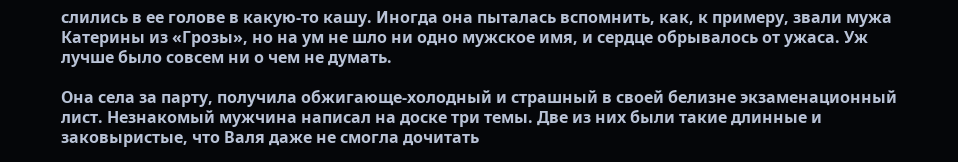слились в ее голове в какую-то кашу. Иногда она пыталась вспомнить, как, к примеру, звали мужа Катерины из «Грозы», но на ум не шло ни одно мужское имя, и сердце обрывалось от ужаса. Уж лучше было совсем ни о чем не думать.

Она села за парту, получила обжигающе-холодный и страшный в своей белизне экзаменационный лист. Незнакомый мужчина написал на доске три темы. Две из них были такие длинные и заковыристые, что Валя даже не смогла дочитать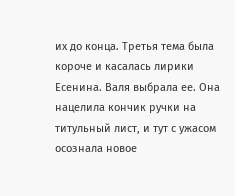их до конца. Третья тема была короче и касалась лирики Есенина. Валя выбрала ее. Она нацелила кончик ручки на титульный лист, и тут с ужасом осознала новое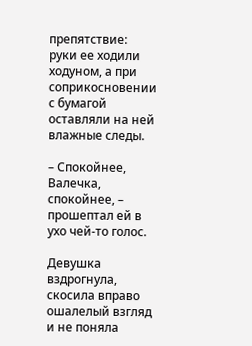препятствие: руки ее ходили ходуном, а при соприкосновении с бумагой оставляли на ней влажные следы.

– Спокойнее, Валечка, спокойнее, – прошептал ей в ухо чей-то голос.

Девушка вздрогнула, скосила вправо ошалелый взгляд и не поняла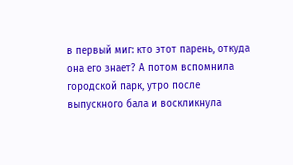в первый миг: кто этот парень, откуда она его знает? А потом вспомнила городской парк, утро после выпускного бала и воскликнула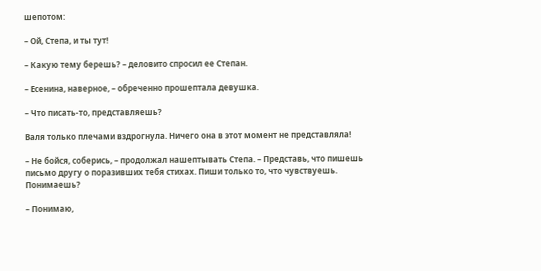шепотом:

– Ой, Степа, и ты тут!

– Какую тему берешь? – деловито спросил ее Степан.

– Есенина, наверное, – обреченно прошептала девушка.

– Что писать-то, представляешь?

Валя только плечами вздрогнула. Ничего она в этот момент не представляла!

– Не бойся, соберись, – продолжал нашептывать Степа. – Представь, что пишешь письмо другу о поразивших тебя стихах. Пиши только то, что чувствуешь. Понимаешь?

– Понимаю,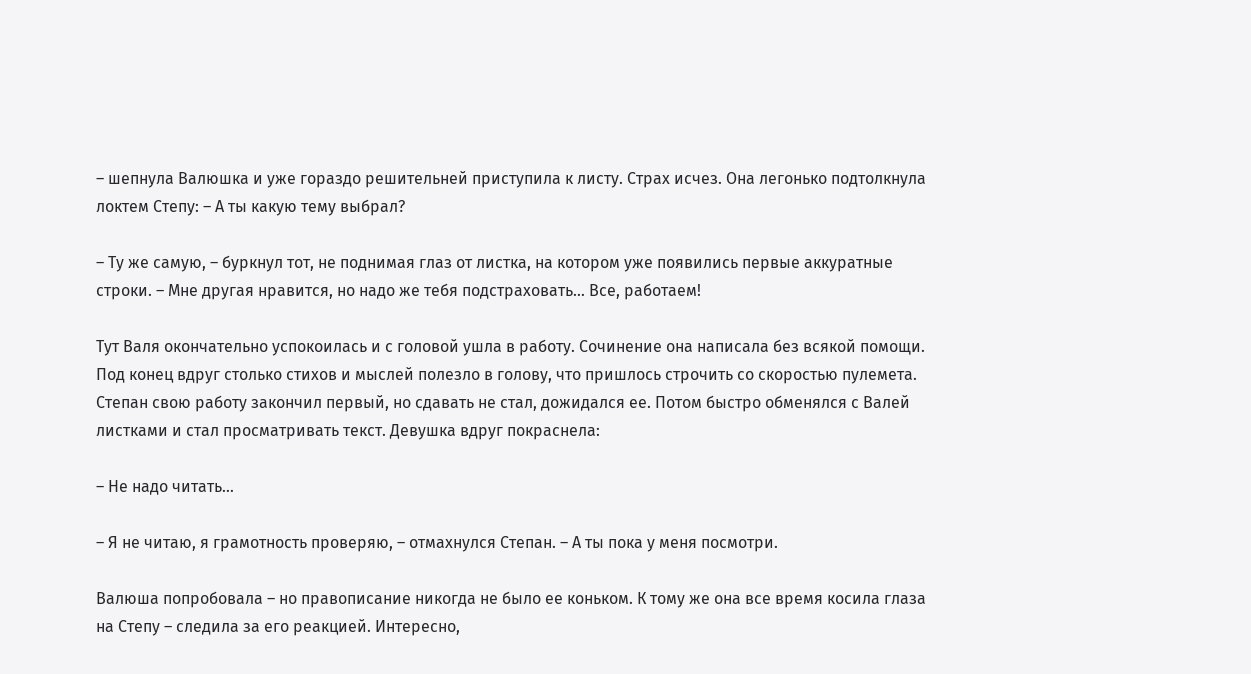– шепнула Валюшка и уже гораздо решительней приступила к листу. Страх исчез. Она легонько подтолкнула локтем Степу: – А ты какую тему выбрал?

– Ту же самую, – буркнул тот, не поднимая глаз от листка, на котором уже появились первые аккуратные строки. – Мне другая нравится, но надо же тебя подстраховать… Все, работаем!

Тут Валя окончательно успокоилась и с головой ушла в работу. Сочинение она написала без всякой помощи. Под конец вдруг столько стихов и мыслей полезло в голову, что пришлось строчить со скоростью пулемета. Степан свою работу закончил первый, но сдавать не стал, дожидался ее. Потом быстро обменялся с Валей листками и стал просматривать текст. Девушка вдруг покраснела:

– Не надо читать…

– Я не читаю, я грамотность проверяю, – отмахнулся Степан. – А ты пока у меня посмотри.

Валюша попробовала – но правописание никогда не было ее коньком. К тому же она все время косила глаза на Степу – следила за его реакцией. Интересно,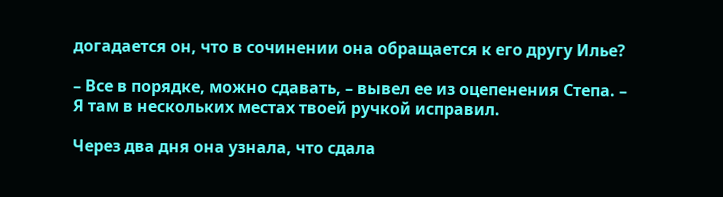догадается он, что в сочинении она обращается к его другу Илье?

– Все в порядке, можно сдавать, – вывел ее из оцепенения Степа. – Я там в нескольких местах твоей ручкой исправил.

Через два дня она узнала, что сдала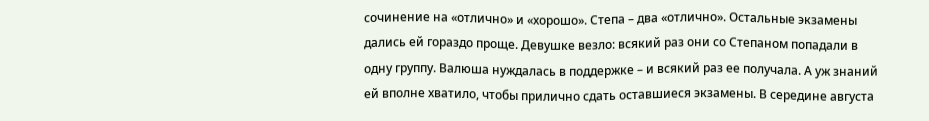сочинение на «отлично» и «хорошо». Степа – два «отлично». Остальные экзамены дались ей гораздо проще. Девушке везло: всякий раз они со Степаном попадали в одну группу. Валюша нуждалась в поддержке – и всякий раз ее получала. А уж знаний ей вполне хватило, чтобы прилично сдать оставшиеся экзамены. В середине августа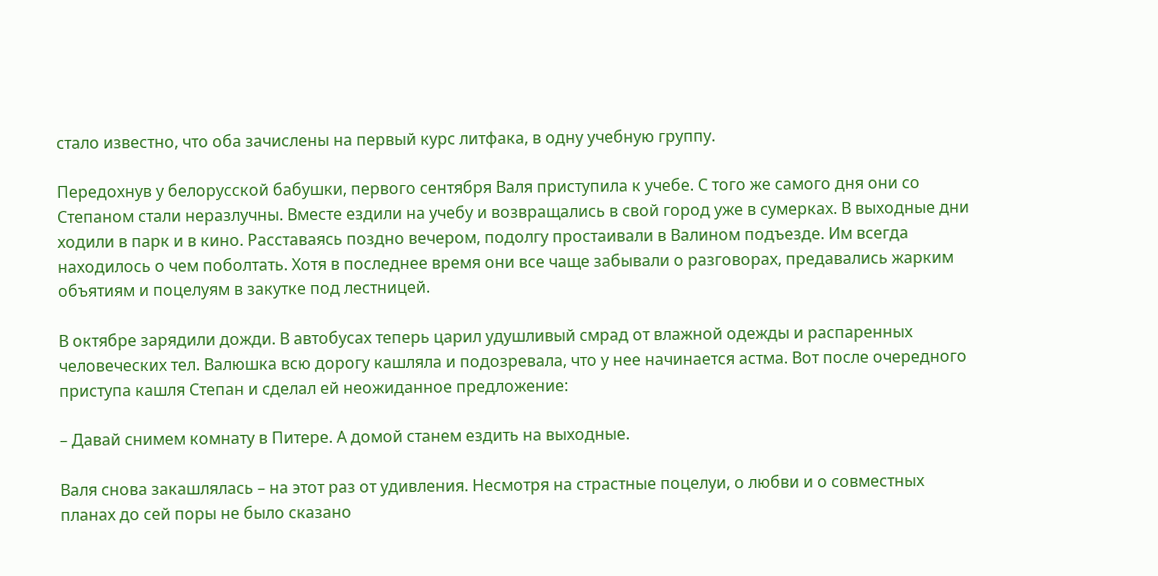стало известно, что оба зачислены на первый курс литфака, в одну учебную группу.

Передохнув у белорусской бабушки, первого сентября Валя приступила к учебе. С того же самого дня они со Степаном стали неразлучны. Вместе ездили на учебу и возвращались в свой город уже в сумерках. В выходные дни ходили в парк и в кино. Расставаясь поздно вечером, подолгу простаивали в Валином подъезде. Им всегда находилось о чем поболтать. Хотя в последнее время они все чаще забывали о разговорах, предавались жарким объятиям и поцелуям в закутке под лестницей.

В октябре зарядили дожди. В автобусах теперь царил удушливый смрад от влажной одежды и распаренных человеческих тел. Валюшка всю дорогу кашляла и подозревала, что у нее начинается астма. Вот после очередного приступа кашля Степан и сделал ей неожиданное предложение:

– Давай снимем комнату в Питере. А домой станем ездить на выходные.

Валя снова закашлялась – на этот раз от удивления. Несмотря на страстные поцелуи, о любви и о совместных планах до сей поры не было сказано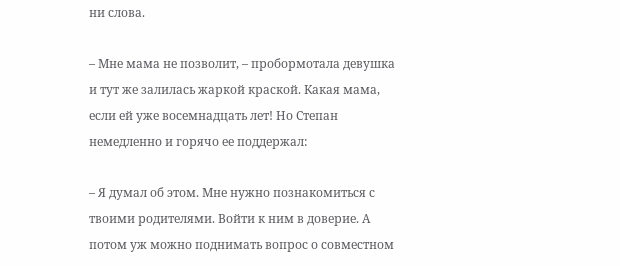ни слова.

– Мне мама не позволит, – пробормотала девушка и тут же залилась жаркой краской. Какая мама, если ей уже восемнадцать лет! Но Степан немедленно и горячо ее поддержал:

– Я думал об этом. Мне нужно познакомиться с твоими родителями. Войти к ним в доверие. А потом уж можно поднимать вопрос о совместном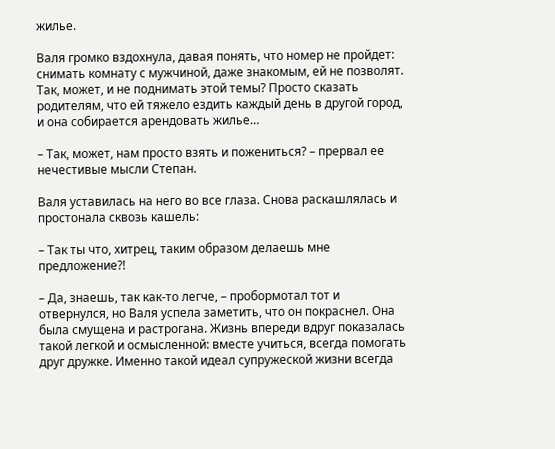жилье.

Валя громко вздохнула, давая понять, что номер не пройдет: снимать комнату с мужчиной, даже знакомым, ей не позволят. Так, может, и не поднимать этой темы? Просто сказать родителям, что ей тяжело ездить каждый день в другой город, и она собирается арендовать жилье…

– Так, может, нам просто взять и пожениться? – прервал ее нечестивые мысли Степан.

Валя уставилась на него во все глаза. Снова раскашлялась и простонала сквозь кашель:

– Так ты что, хитрец, таким образом делаешь мне предложение?!

– Да, знаешь, так как-то легче, – пробормотал тот и отвернулся, но Валя успела заметить, что он покраснел. Она была смущена и растрогана. Жизнь впереди вдруг показалась такой легкой и осмысленной: вместе учиться, всегда помогать друг дружке. Именно такой идеал супружеской жизни всегда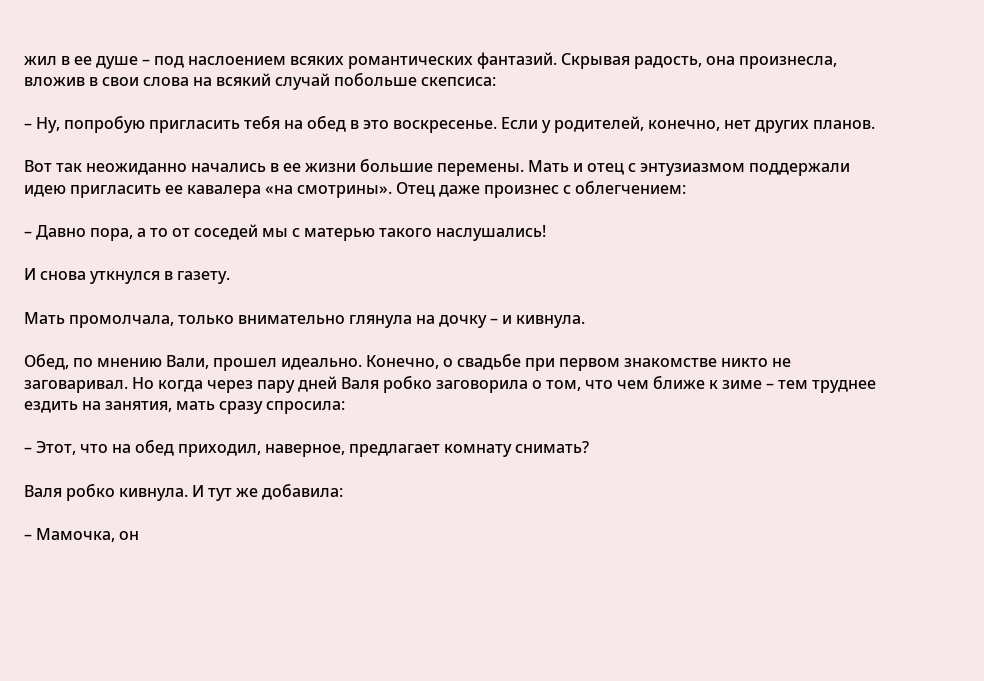жил в ее душе – под наслоением всяких романтических фантазий. Скрывая радость, она произнесла, вложив в свои слова на всякий случай побольше скепсиса:

– Ну, попробую пригласить тебя на обед в это воскресенье. Если у родителей, конечно, нет других планов.

Вот так неожиданно начались в ее жизни большие перемены. Мать и отец с энтузиазмом поддержали идею пригласить ее кавалера «на смотрины». Отец даже произнес с облегчением:

– Давно пора, а то от соседей мы с матерью такого наслушались!

И снова уткнулся в газету.

Мать промолчала, только внимательно глянула на дочку – и кивнула.

Обед, по мнению Вали, прошел идеально. Конечно, о свадьбе при первом знакомстве никто не заговаривал. Но когда через пару дней Валя робко заговорила о том, что чем ближе к зиме – тем труднее ездить на занятия, мать сразу спросила:

– Этот, что на обед приходил, наверное, предлагает комнату снимать?

Валя робко кивнула. И тут же добавила:

– Мамочка, он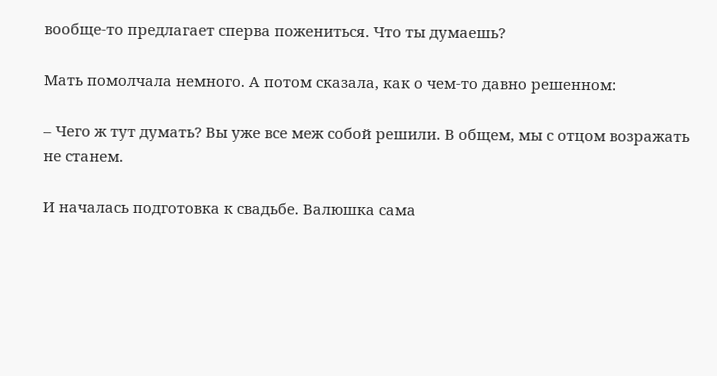вообще-то предлагает сперва пожениться. Что ты думаешь?

Мать помолчала немного. А потом сказала, как о чем-то давно решенном:

– Чего ж тут думать? Вы уже все меж собой решили. В общем, мы с отцом возражать не станем.

И началась подготовка к свадьбе. Валюшка сама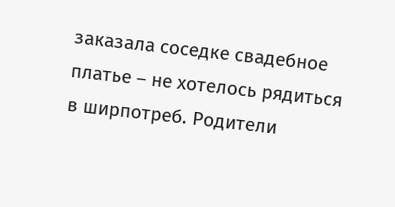заказала соседке свадебное платье – не хотелось рядиться в ширпотреб. Родители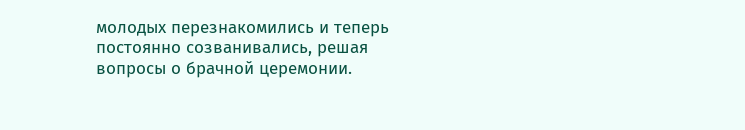молодых перезнакомились и теперь постоянно созванивались, решая вопросы о брачной церемонии.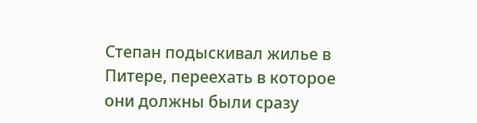Степан подыскивал жилье в Питере, переехать в которое они должны были сразу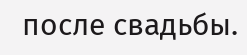после свадьбы.